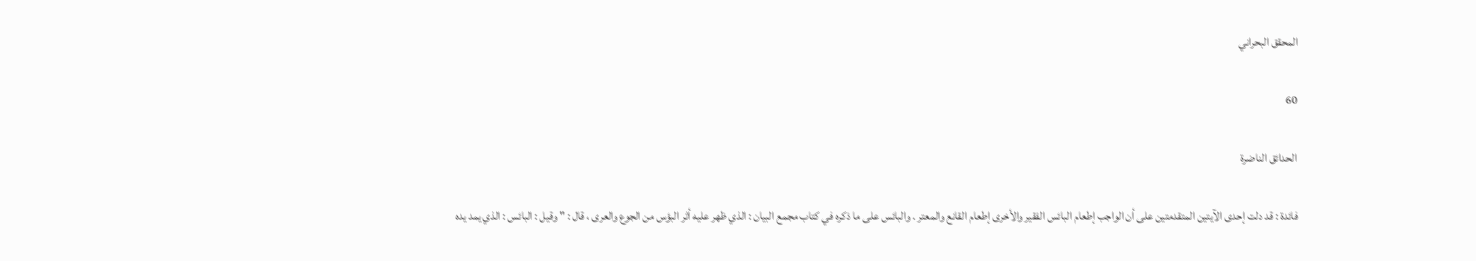المحقق البحراني

60

الحدائق الناضرة

فائدة : قد دلت إحدى الآيتين المتقدمتين على أن الواجب إطعام البائس الفقير والأخرى إطعام القانع والمعتر . والبائس على ما ذكره في كتاب مجمع البيان : الذي ظهر عليه أثر البؤس من الجوع والعرى ، قال : " وقيل : البائس : الذي يمد يده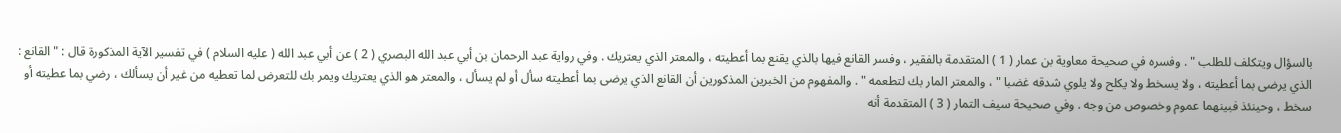بالسؤال ويتكلف للطلب " . وفسره في صحيحة معاوية بن عمار ( 1 ) المتقدمة بالفقير ، وفسر القانع فيها بالذي يقنع بما أعطيته ، والمعتر الذي يعتريك . وفي رواية عبد الرحمان بن أبي عبد الله البصري ( 2 ) عن أبي عبد الله ( عليه السلام ) في تفسير الآية المذكورة قال : " القانع : الذي يرضى بما أعطيته ، ولا يسخط ولا يكلح ولا يلوي شدقه غضبا " ، والمعتر المار بك لتطعمه " . والمفهوم من الخبرين المذكورين أن القانع الذي يرضى بما أعطيته سأل أو لم يسأل ، والمعتر هو الذي يعتريك ويمر بك للتعرض لما تعطيه من غير أن يسألك ، رضي بما عطيته أو سخط ، وحينئذ فبينهما عموم وخصوص من وجه . وفي صحيحة سيف التمار ( 3 ) المتقدمة أنه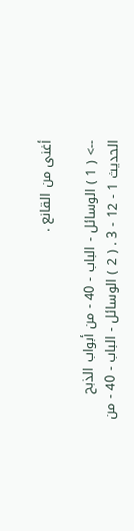أغنى من القانع .

--> ( 1 ) الوسائل - الباب - 40 - من أبواب الذبح الحديث 1 - 12 - 3 . ( 2 ) الوسائل - الباب - 40 - من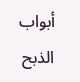أبواب الذبح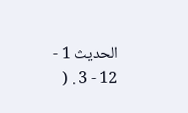الحديث 1 - 12 - 3 . (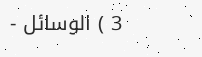3 ) الوسائل -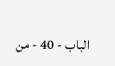الباب - 40 - من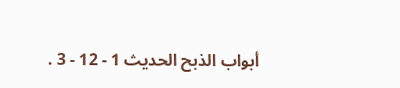أبواب الذبح الحديث 1 - 12 - 3 .